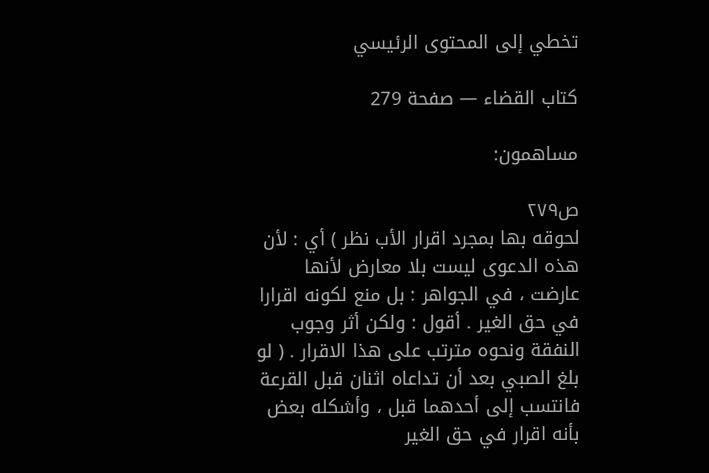تخطي إلى المحتوى الرئيسي

كتاب القضاء — صفحة 279

مساهمون:

ص٢٧٩
لحوقه بها بمجرد اقرار الأب نظر ) أي : لأن هذه الدعوى ليست بلا معارض لأنها عارضت ، في الجواهر : بل منع لكونه اقرارا في حق الغير . أقول : ولكن أثر وجوب النفقة ونحوه مترتب على هذا الاقرار . ( لو بلغ الصبي بعد أن تداعاه اثنان قبل القرعة فانتسب إلى أحدهما قبل ، وأشكله بعض بأنه اقرار في حق الغير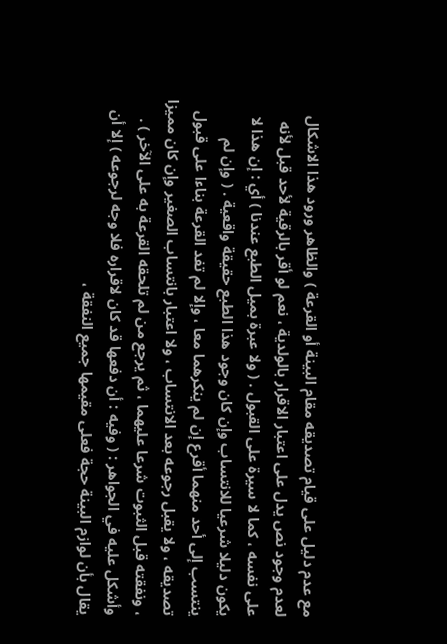مع عدم دليل على قيام تصديقه مقام البينة أو القرعة ) والظاهر ورود هذا الاشكال لعدم وجود نص يدل على اعتبار الاقرار بالولدية ، نعم لو أقر بالرقية لأحد قبل لأنه على نفسه ، كما لا سيرة على القبول . ( ولا عبرة بميل الطبع عندنا ) أي : إن هذا لا يكون دليلا شرعيا للانتساب وإن كان وجود هذا الطبع حقيقة واقعية . ( وإن لم ينتسب إلى أحد منهما أقرع إن لم ينكرهما معا ، وإلا لم تفد القرعة بناءا على قبول تصديقه ، ولا يقبل رجوعه بعد الانتساب ، ولا اعتبار بانتساب الصغير وإن كان مميزا ، ونفقته قبل الثبوت شرعا عليهما ، ثم يرجع من لم تلحقه القرعة به على الآخر ) . وأشكل عليه في الجواهر : ( وفيه : أن دفعها قد كان لاقراره فلا وجه لرجوعه ) إلا أن يقال بأن لوازم البينة حجة فعلى مقيمها جميع النفقة ،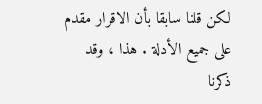لكن قلنا سابقا بأن الاقرار مقدم على جميع الأدلة . هذا ، وقد ذكرنا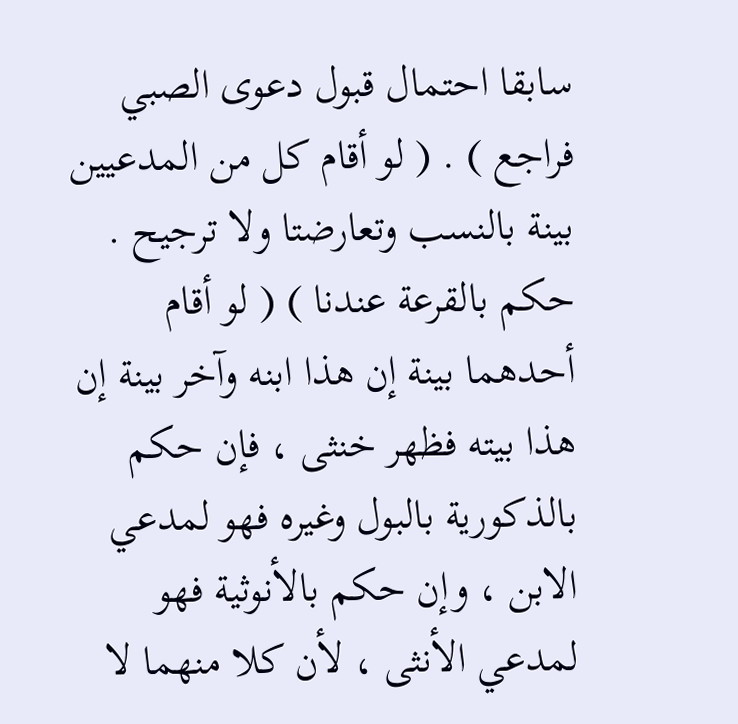سابقا احتمال قبول دعوى الصبي فراجع ) . ( لو أقام كل من المدعيين بينة بالنسب وتعارضتا ولا ترجيح . حكم بالقرعة عندنا ) ( لو أقام أحدهما بينة إن هذا ابنه وآخر بينة إن هذا بيته فظهر خنثى ، فإن حكم بالذكورية بالبول وغيره فهو لمدعي الابن ، وإن حكم بالأنوثية فهو لمدعي الأنثى ، لأن كلا منهما لا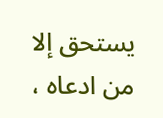يستحق إلا من ادعاه ،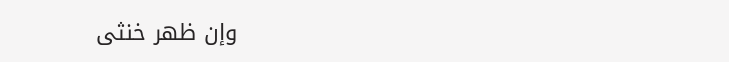وإن ظهر خنثى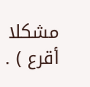مشكلا أقرع ) .